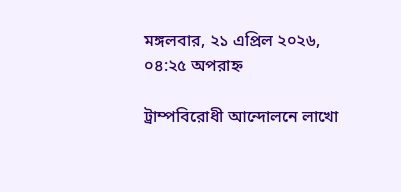মঙ্গলবার, ২১ এপ্রিল ২০২৬, ০৪:২৫ অপরাহ্ন

ট্রাম্পবিরোধী আন্দোলনে লাখো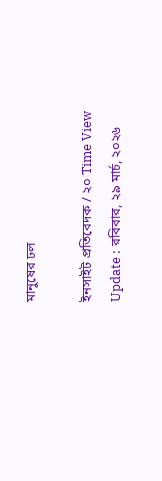মানুষের ঢল

ইনসাইট প্রতিবেদক / ২০ Time View
Update : রবিবার, ২৯ মার্চ, ২০২৬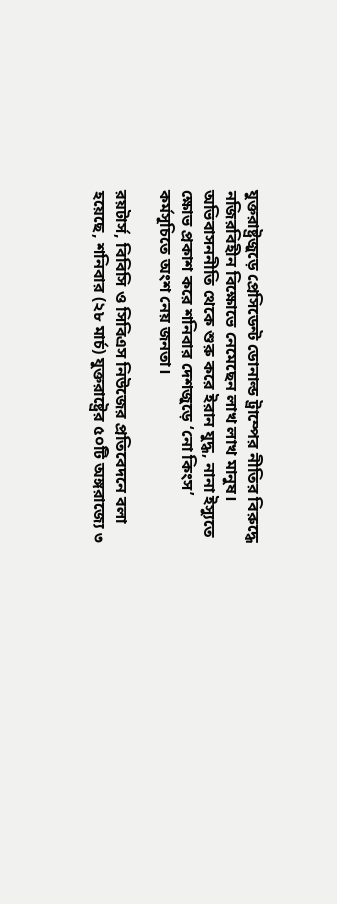যুক্তরাষ্ট্রজুড়ে প্রেসিডেন্ট ডোনাল্ড ট্রাম্পের নীতির বিরুদ্ধে নজিরবিহীন বিক্ষোভে নেমেছেন লাখ লাখ মানুষ। অভিবাসননীতি থেকে শুরু করে ইরান যুদ্ধ, নানা ইস্যুতে ক্ষোভ প্রকাশ করে শনিবার দেশজুড়ে ‘নো কিংস’ কর্মসূচিতে অংশ নেয় জনতা।

রয়টার্স, বিবিসি ও সিবিএস নিউজের প্রতিবেদনে বলা হয়েছে, শনিবার (২৮ মার্চ) যুক্তরাষ্ট্রের ৫০টি অঙ্গরাজ্যে ৩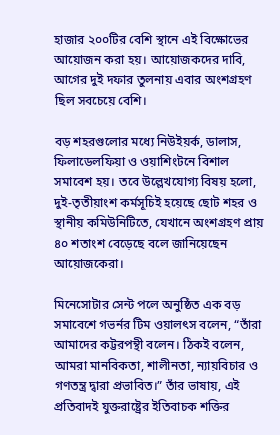হাজার ২০০টির বেশি স্থানে এই বিক্ষোভের আয়োজন করা হয়। আয়োজকদের দাবি, আগের দুই দফার তুলনায় এবার অংশগ্রহণ ছিল সবচেয়ে বেশি।

বড় শহরগুলোর মধ্যে নিউইয়র্ক, ডালাস, ফিলাডেলফিয়া ও ওয়াশিংটনে বিশাল সমাবেশ হয়। তবে উল্লেখযোগ্য বিষয় হলো, দুই-তৃতীয়াংশ কর্মসূচিই হয়েছে ছোট শহর ও স্থানীয় কমিউনিটিতে, যেখানে অংশগ্রহণ প্রায় ৪০ শতাংশ বেড়েছে বলে জানিয়েছেন আয়োজকেরা।

মিনেসোটার সেন্ট পলে অনুষ্ঠিত এক বড় সমাবেশে গভর্নর টিম ওয়ালৎস বলেন, “তাঁরা আমাদের কট্টরপন্থী বলেন। ঠিকই বলেন, আমরা মানবিকতা, শালীনতা, ন্যায়বিচার ও গণতন্ত্র দ্বারা প্রভাবিত।” তাঁর ভাষায়, এই প্রতিবাদই যুক্তরাষ্ট্রের ইতিবাচক শক্তির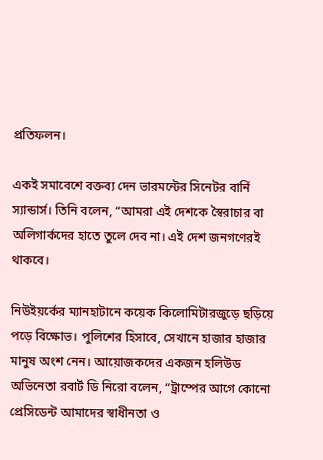প্রতিফলন।

একই সমাবেশে বক্তব্য দেন ভারমন্টের সিনেটর বার্নি স্যান্ডার্স। তিনি বলেন, “আমরা এই দেশকে স্বৈরাচার বা অলিগার্কদের হাতে তুলে দেব না। এই দেশ জনগণেরই থাকবে।

নিউইয়র্কের ম্যানহাটানে কয়েক কিলোমিটারজুড়ে ছড়িয়ে পড়ে বিক্ষোভ। পুলিশের হিসাবে, সেখানে হাজার হাজার মানুষ অংশ নেন। আয়োজকদের একজন হলিউড অভিনেতা রবার্ট ডি নিরো বলেন, “ট্রাম্পের আগে কোনো প্রেসিডেন্ট আমাদের স্বাধীনতা ও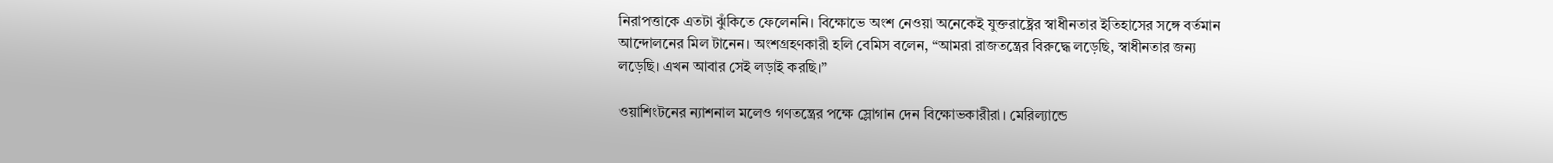নিরাপত্তাকে এতটা ঝুঁকিতে ফেলেননি। বিক্ষোভে অংশ নেওয়া অনেকেই যুক্তরাষ্ট্রের স্বাধীনতার ইতিহাসের সঙ্গে বর্তমান আন্দোলনের মিল টানেন। অংশগ্রহণকারী হলি বেমিস বলেন, “আমরা রাজতন্ত্রের বিরুদ্ধে লড়েছি, স্বাধীনতার জন্য লড়েছি। এখন আবার সেই লড়াই করছি।”

ওয়াশিংটনের ন্যাশনাল মলেও গণতন্ত্রের পক্ষে স্লোগান দেন বিক্ষোভকারীরা। মেরিল্যান্ডে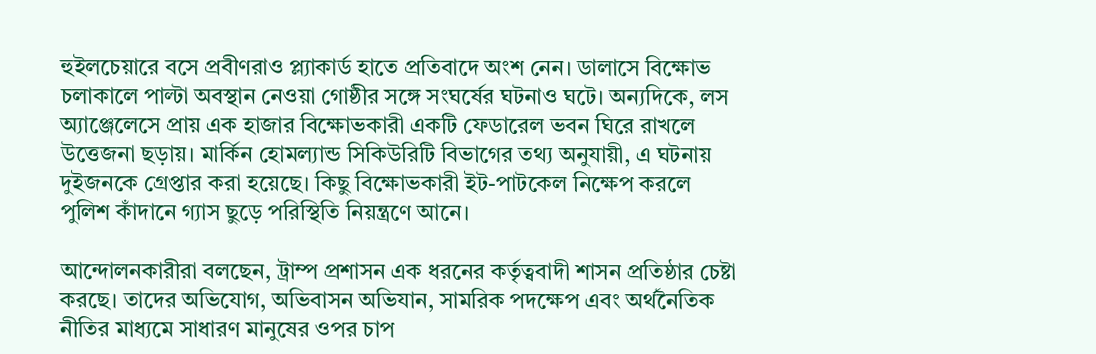হুইলচেয়ারে বসে প্রবীণরাও প্ল্যাকার্ড হাতে প্রতিবাদে অংশ নেন। ডালাসে বিক্ষোভ চলাকালে পাল্টা অবস্থান নেওয়া গোষ্ঠীর সঙ্গে সংঘর্ষের ঘটনাও ঘটে। অন্যদিকে, লস অ্যাঞ্জেলেসে প্রায় এক হাজার বিক্ষোভকারী একটি ফেডারেল ভবন ঘিরে রাখলে উত্তেজনা ছড়ায়। মার্কিন হোমল্যান্ড সিকিউরিটি বিভাগের তথ্য অনুযায়ী, এ ঘটনায় দুইজনকে গ্রেপ্তার করা হয়েছে। কিছু বিক্ষোভকারী ইট-পাটকেল নিক্ষেপ করলে পুলিশ কাঁদানে গ্যাস ছুড়ে পরিস্থিতি নিয়ন্ত্রণে আনে।

আন্দোলনকারীরা বলছেন, ট্রাম্প প্রশাসন এক ধরনের কর্তৃত্ববাদী শাসন প্রতিষ্ঠার চেষ্টা করছে। তাদের অভিযোগ, অভিবাসন অভিযান, সামরিক পদক্ষেপ এবং অর্থনৈতিক নীতির মাধ্যমে সাধারণ মানুষের ওপর চাপ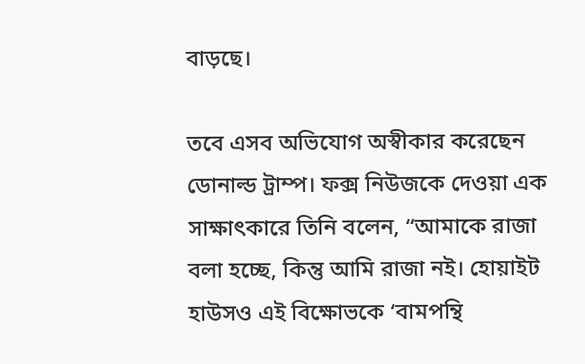বাড়ছে।

তবে এসব অভিযোগ অস্বীকার করেছেন ডোনাল্ড ট্রাম্প। ফক্স নিউজকে দেওয়া এক সাক্ষাৎকারে তিনি বলেন, “আমাকে রাজা বলা হচ্ছে, কিন্তু আমি রাজা নই। হোয়াইট হাউসও এই বিক্ষোভকে ‘বামপন্থি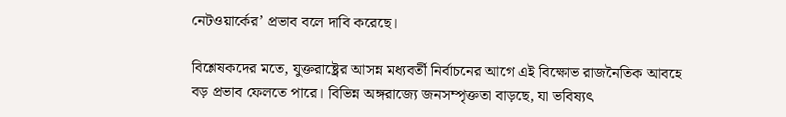নেটওয়ার্কের’ প্রভাব বলে দাবি করেছে।

বিশ্লেষকদের মতে, যুক্তরাষ্ট্রের আসন্ন মধ্যবর্তী নির্বাচনের আগে এই বিক্ষোভ রাজনৈতিক আবহে বড় প্রভাব ফেলতে পারে। বিভিন্ন অঙ্গরাজ্যে জনসম্পৃক্ততা বাড়ছে, যা ভবিষ্যৎ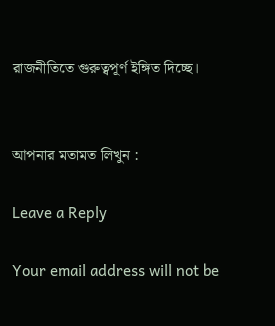রাজনীতিতে গুরুত্বপূর্ণ ইঙ্গিত দিচ্ছে।


আপনার মতামত লিখুন :

Leave a Reply

Your email address will not be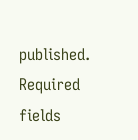published. Required fields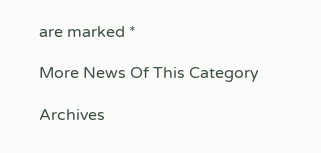are marked *

More News Of This Category

Archives